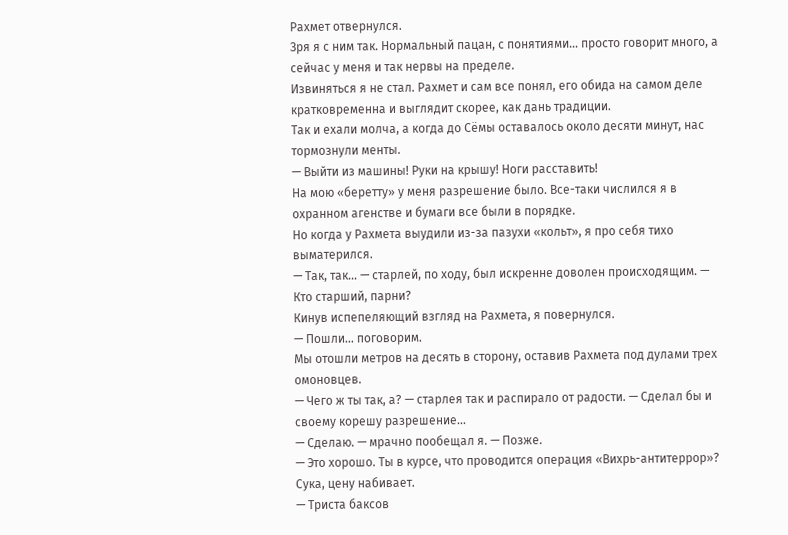Рахмет отвернулся.
Зря я с ним так. Нормальный пацан, с понятиями… просто говорит много, а сейчас у меня и так нервы на пределе.
Извиняться я не стал. Рахмет и сам все понял, его обида на самом деле кратковременна и выглядит скорее, как дань традиции.
Так и ехали молча, а когда до Сёмы оставалось около десяти минут, нас тормознули менты.
— Выйти из машины! Руки на крышу! Ноги расставить!
На мою «беретту» у меня разрешение было. Все-таки числился я в охранном агенстве и бумаги все были в порядке.
Но когда у Рахмета выудили из-за пазухи «кольт», я про себя тихо выматерился.
— Так, так… — старлей, по ходу, был искренне доволен происходящим. — Кто старший, парни?
Кинув испепеляющий взгляд на Рахмета, я повернулся.
— Пошли… поговорим.
Мы отошли метров на десять в сторону, оставив Рахмета под дулами трех омоновцев.
— Чего ж ты так, а? — старлея так и распирало от радости. — Сделал бы и своему корешу разрешение…
— Сделаю. — мрачно пообещал я. — Позже.
— Это хорошо. Ты в курсе, что проводится операция «Вихрь-антитеррор»?
Сука, цену набивает.
— Триста баксов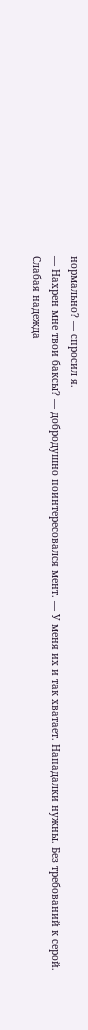нормально? — спросил я.
— Нахрен мне твои баксы? — добродушно поинтересовался мент. — У меня их и так хватает. Нападалки нужны. Без требований к серой.
Слабая надежда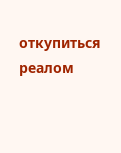откупиться реалом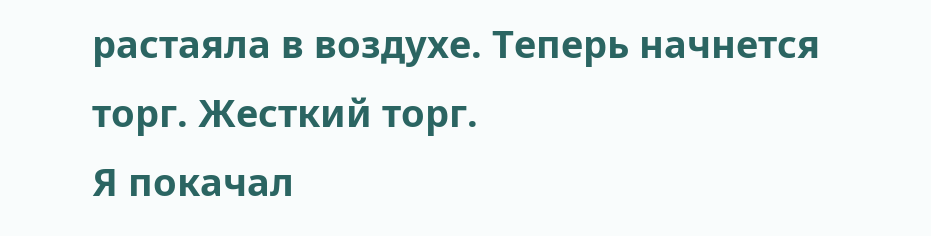растаяла в воздухе. Теперь начнется торг. Жесткий торг.
Я покачал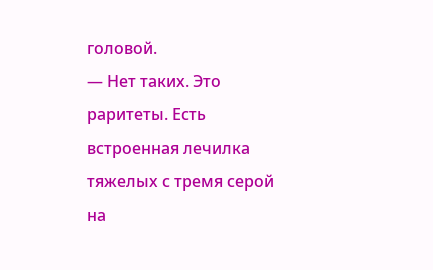головой.
— Нет таких. Это раритеты. Есть встроенная лечилка тяжелых с тремя серой на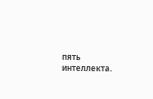пять интеллекта.